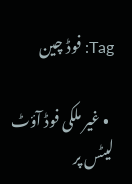Tag: فوڈ چین

  • غیر ملکی فوڈ آؤٹ لیٹس پر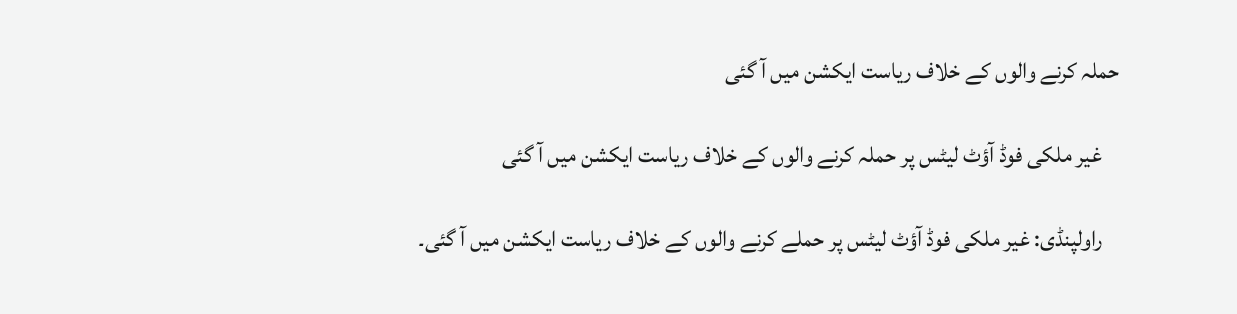حملہ کرنے والوں کے خلاف ریاست ایکشن میں آ گئی

    غیر ملکی فوڈ آؤٹ لیٹس پر حملہ کرنے والوں کے خلاف ریاست ایکشن میں آ گئی

    راولپنڈی: غیر ملکی فوڈ آؤٹ لیٹس پر حملے کرنے والوں کے خلاف ریاست ایکشن میں آ گئی۔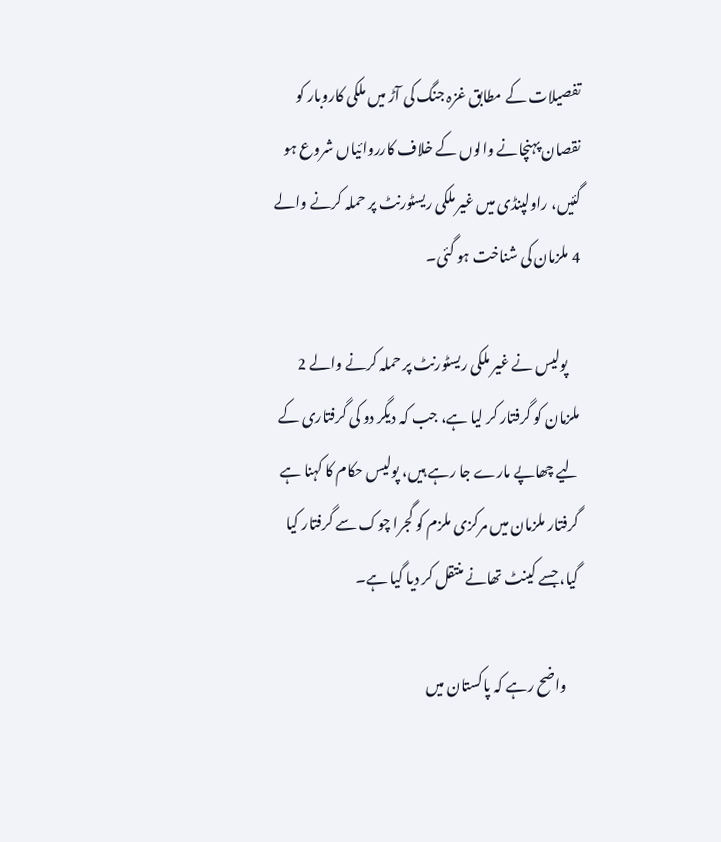تفصیلات کے مطابق غزہ جنگ کی آڑ میں ملکی کاروبار کو نقصان پہنچانے والوں کے خلاف کارروائیاں شروع ہو گئیں، راولپنڈی میں غیر ملکی ریسٹورنٹ پر حملہ کرنے والے 4 ملزمان کی شناخت ہو گئی۔

    پولیس نے غیر ملکی ریسٹورنٹ پر حملہ کرنے والے 2 ملزمان کو گرفتار کر لیا ہے، جب کہ دیگر دو کی گرفتاری کے لیے چھاپے مارے جا رہے ہیں، پولیس حکام کا کہنا ہے گرفتار ملزمان میں مرکزی ملزم کو گجرا چوک سے گرفتار کیا گیا، جسے کینٹ تھانے منتقل کر دیا گیا ہے۔

    واضح رہے کہ پاکستان میں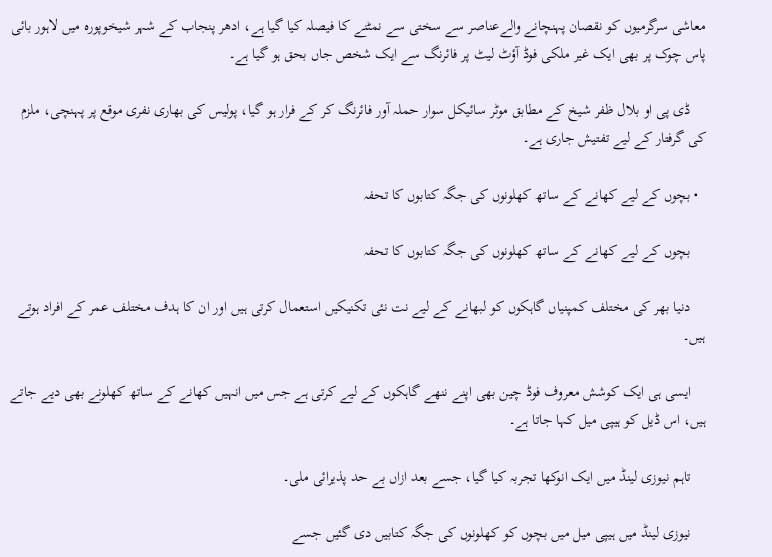معاشی سرگرمیوں کو نقصان پہنچانے والےعناصر سے سختی سے نمٹنے کا فیصلہ کیا گیا ہے، ادھر پنجاب کے شہر شیخوپورہ میں لاہور بائی پاس چوک پر بھی ایک غیر ملکی فوڈ آؤٹ لیٹ پر فائرنگ سے ایک شخص جاں بحق ہو گیا ہے۔

    ڈی پی او بلال ظفر شیخ کے مطابق موٹر سائیکل سوار حملہ آور فائرنگ کر کے فرار ہو گیا، پولیس کی بھاری نفری موقع پر پہنچی، ملزم کی گرفتار کے لیے تفتیش جاری ہے۔

  • بچوں کے لیے کھانے کے ساتھ کھلونوں کی جگہ کتابوں کا تحفہ

    بچوں کے لیے کھانے کے ساتھ کھلونوں کی جگہ کتابوں کا تحفہ

    دنیا بھر کی مختلف کمپنیاں گاہکوں کو لبھانے کے لیے نت نئی تکنیکیں استعمال کرتی ہیں اور ان کا ہدف مختلف عمر کے افراد ہوتے ہیں۔

    ایسی ہی ایک کوشش معروف فوڈ چین بھی اپنے ننھے گاہکوں کے لیے کرتی ہے جس میں انہیں کھانے کے ساتھ کھلونے بھی دیے جاتے ہیں، اس ڈیل کو ہیپی میل کہا جاتا ہے۔

    تاہم نیوزی لینڈ میں ایک انوکھا تجربہ کیا گیا، جسے بعد ازاں بے حد پذیرائی ملی۔

    نیوزی لینڈ میں ہیپی میل میں بچوں کو کھلونوں کی جگہ کتابیں دی گئیں جسے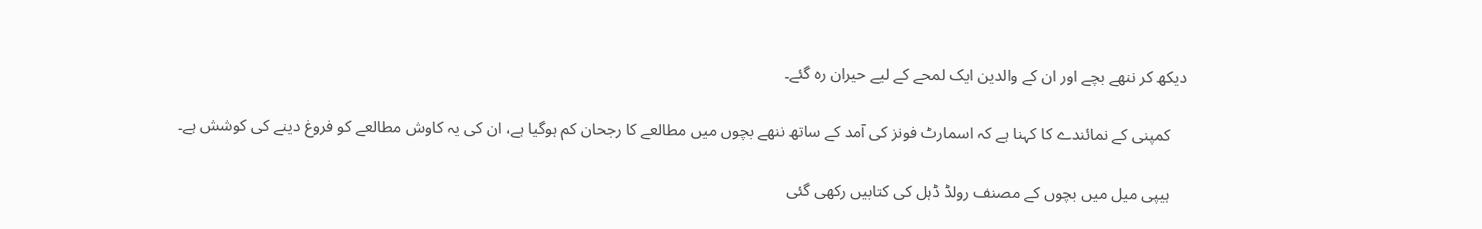دیکھ کر ننھے بچے اور ان کے والدین ایک لمحے کے لیے حیران رہ گئے۔

    کمپنی کے نمائندے کا کہنا ہے کہ اسمارٹ فونز کی آمد کے ساتھ ننھے بچوں میں مطالعے کا رجحان کم ہوگیا ہے، ان کی یہ کاوش مطالعے کو فروغ دینے کی کوشش ہے۔

    ہیپی میل میں بچوں کے مصنف رولڈ ڈہل کی کتابیں رکھی گئی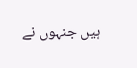ہیں جنہوں نے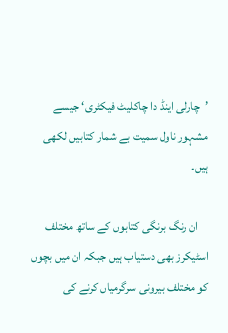’چارلی اینڈ دا چاکلیٹ فیکٹری‘ جیسے مشہور ناول سمیت بے شمار کتابیں لکھی ہیں۔

    ان رنگ برنگی کتابوں کے ساتھ مختلف اسٹیکرز بھی دستیاب ہیں جبکہ ان میں بچوں کو مختلف بیرونی سرگرمیاں کرنے کی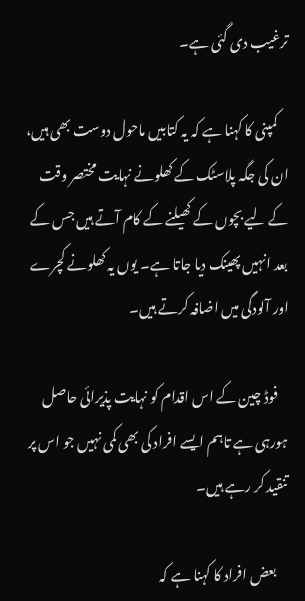ترغیب دی گئی ہے۔

    کمپنی کا کہنا ہے کہ یہ کتابیں ماحول دوست بھی ہیں، ان کی جگہ پلاسٹک کے کھلونے نہایت مختصر وقت کے لیے بچوں کے کھیلنے کے کام آتے ہیں جس کے بعد انہیں پھینک دیا جاتا ہے۔ یوں یہ کھلونے کچرے اور آلودگی میں اضافہ کرتے ہیں۔

    فوڈ چین کے اس اقدام کو نہایت پذیرائی حاصل ہورہی ہے تاہم ایسے افراد کی بھی کمی نہیں جو اس پر تنقید کر رہے ہیں۔

    بعض افراد کا کہنا ہے کہ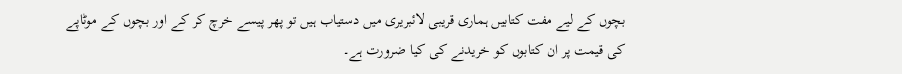بچوں کے لیے مفت کتابیں ہماری قریبی لائبریری میں دستیاب ہیں تو پھر پیسے خرچ کر کے اور بچوں کے موٹاپے کی قیمت پر ان کتابوں کو خریدنے کی کیا ضرورت ہے۔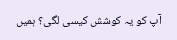آپ کو یہ کوشش کیسی لگی؟ ہمیں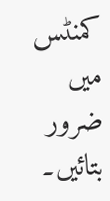کمنٹس میں ضرور بتائیں۔